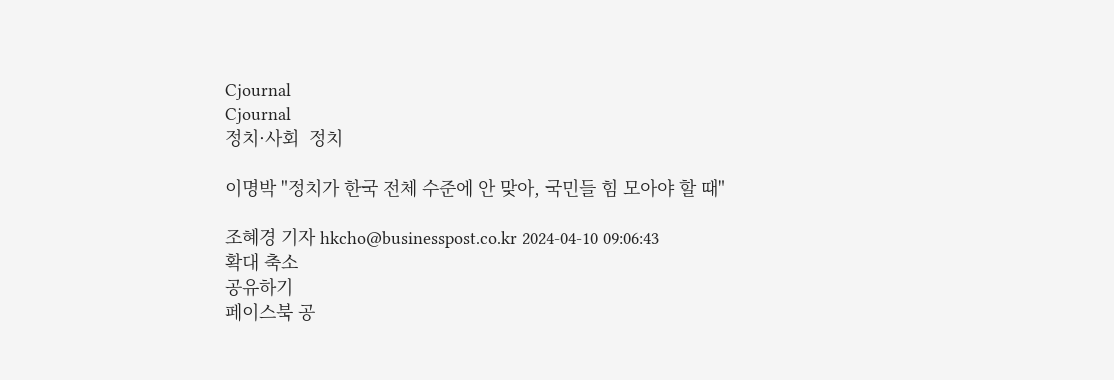Cjournal
Cjournal
정치·사회  정치

이명박 "정치가 한국 전체 수준에 안 맞아, 국민들 힘 모아야 할 때"

조혜경 기자 hkcho@businesspost.co.kr 2024-04-10 09:06:43
확대 축소
공유하기
페이스북 공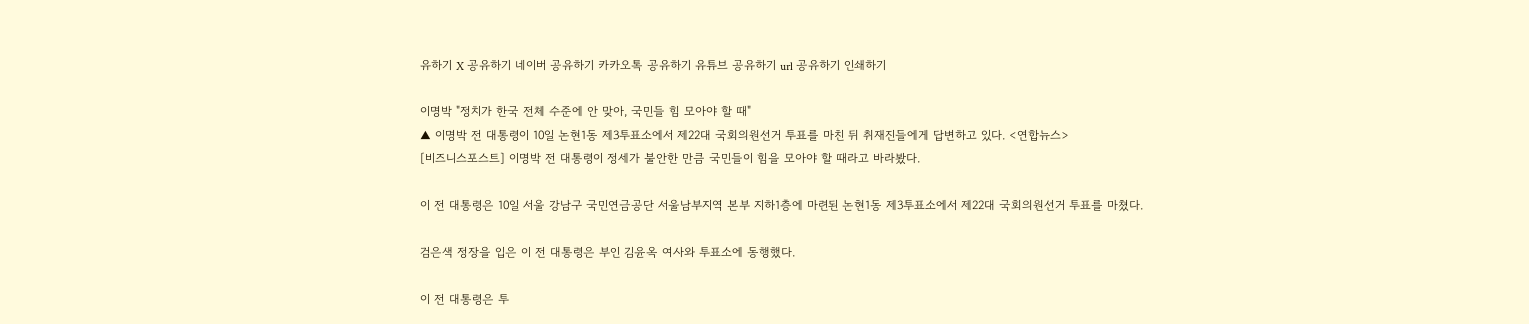유하기 X 공유하기 네이버 공유하기 카카오톡 공유하기 유튜브 공유하기 url 공유하기 인쇄하기

이명박 "정치가 한국 전체 수준에 안 맞아, 국민들 힘 모아야 할 때"
▲ 이명박 전 대통령이 10일 논현1동 제3투표소에서 제22대 국회의원선거 투표를 마친 뒤 취재진들에게 답변하고 있다. <연합뉴스>
[비즈니스포스트] 이명박 전 대통령이 정세가 불안한 만큼 국민들이 힘을 모아야 할 때라고 바라봤다.

이 전 대통령은 10일 서울 강남구 국민연금공단 서울남부지역 본부 지하1층에 마련된 논현1동 제3투표소에서 제22대 국회의원선거 투표를 마쳤다.

검은색 정장을 입은 이 전 대통령은 부인 김윤옥 여사와 투표소에 동행했다.

이 전 대통령은 투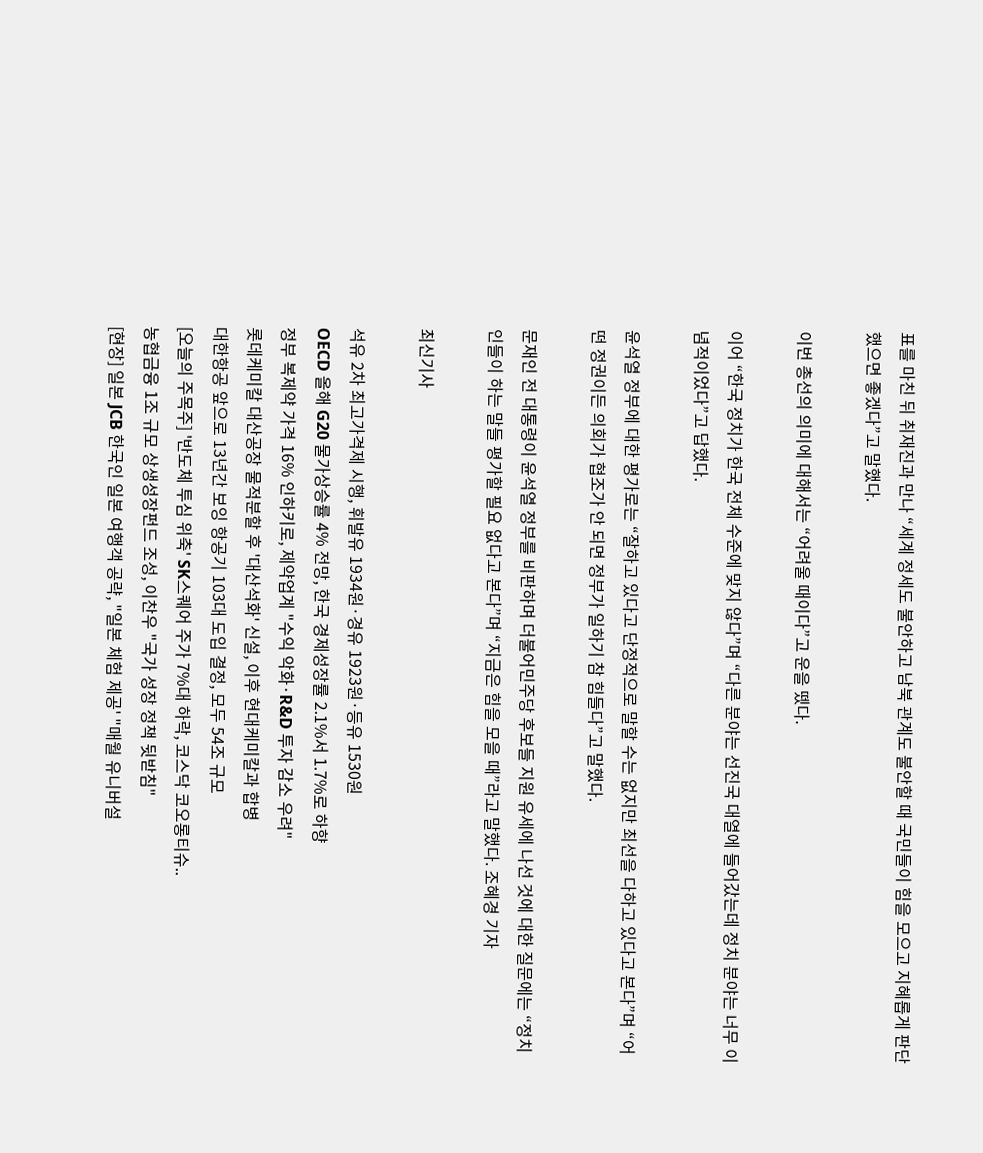표를 마친 뒤 취재진과 만나 “세계 정세도 불안하고 남북 관계도 불안할 때 국민들이 힘을 모으고 지혜롭게 판단했으면 좋겠다”고 말했다.

이번 총선의 의미에 대해서는 “어려울 때이다”고 운을 뗐다.

이어 “한국 정치가 한국 전체 수준에 맞지 않다”며 “다른 분야는 선진국 대열에 들어갔는데 정치 분야는 너무 이념적이었다”고 답했다.

윤석열 정부에 대한 평가로는 “잘하고 있다고 단정적으로 말할 수는 없지만 최선을 다하고 있다고 본다”며 “어떤 정권이든 의회가 협조가 안 되면 정부가 일하기 참 힘들다”고 말했다.

문재인 전 대통령이 윤석열 정부를 비판하며 더불어민주당 후보들 지원 유세에 나선 것에 대한 질문에는 “정치인들이 하는 말들 평가할 필요 없다고 본다”며 “지금은 힘을 모을 때”라고 말했다. 조혜경 기자

최신기사

석유 2차 최고가격제 시행, 휘발유 1934원·경유 1923원·등유 1530원
OECD 올해 G20 물가상승률 4% 전망, 한국 경제성장률 2.1%서 1.7%로 하향
정부 복제약 가격 16% 인하키로, 제약업계 "수익 악화·R&D 투자 감소 우려"
롯데케미칼 대산공장 물적분할 후 '대산석화' 신설, 이후 현대케미칼과 합병
대한항공 앞으로 13년간 보잉 항공기 103대 도입 결정, 모두 54조 규모
[오늘의 주목주] '반도체 투심 위축' SK스퀘어 주가 7%대 하락, 코스닥 코오롱티슈..
농협금융 1조 규모 상생성장펀드 조성, 이찬우 "국가 성장 정책 뒷받침"
[현장] 일본 JCB 한국인 일본 여행객 공략, "일본 체험 제공' "매월 유니버설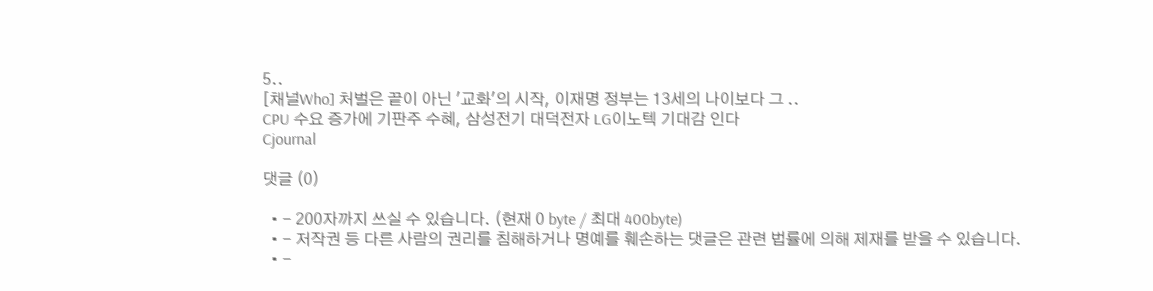5..
[채널Who] 처벌은 끝이 아닌 '교화'의 시작, 이재명 정부는 13세의 나이보다 그 ..
CPU 수요 증가에 기판주 수혜, 삼성전기 대덕전자 LG이노텍 기대감 인다
Cjournal

댓글 (0)

  • - 200자까지 쓰실 수 있습니다. (현재 0 byte / 최대 400byte)
  • - 저작권 등 다른 사람의 권리를 침해하거나 명예를 훼손하는 댓글은 관련 법률에 의해 제재를 받을 수 있습니다.
  • -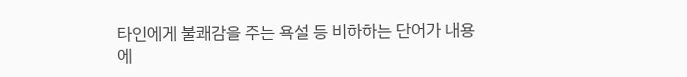타인에게 불쾌감을 주는 욕설 등 비하하는 단어가 내용에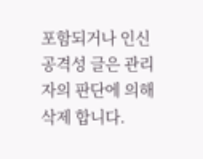포함되거나 인신공격성 글은 관리자의 판단에 의해 삭제 합니다.